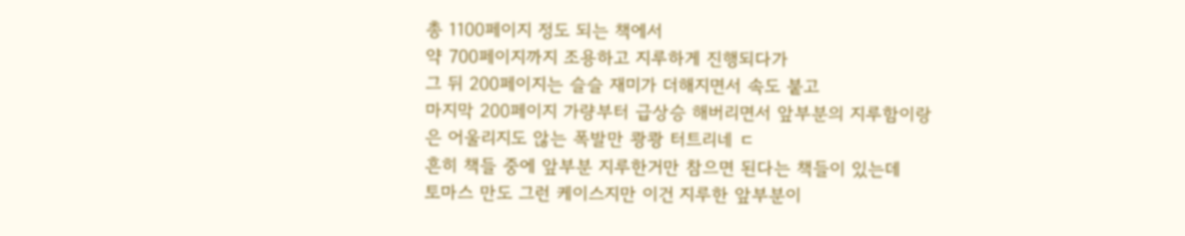총 1100페이지 정도 되는 책에서
약 700페이지까지 조용하고 지루하게 진행되다가
그 뒤 200페이지는 슬슬 재미가 더해지면서 속도 붙고
마지막 200페이지 가량부터 급상승 해버리면서 앞부분의 지루함이랑은 어울리지도 않는 폭발만 쾅쾅 터트리네 ㄷ
흔히 책들 중에 앞부분 지루한거만 참으면 된다는 책들이 있는데
토마스 만도 그런 케이스지만 이건 지루한 앞부분이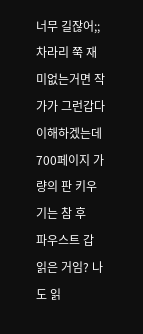너무 길잖어;;
차라리 쭉 재미없는거면 작가가 그런갑다 이해하겠는데 700페이지 가량의 판 키우기는 참 후
파우스트 갑 읽은 거임? 나도 읽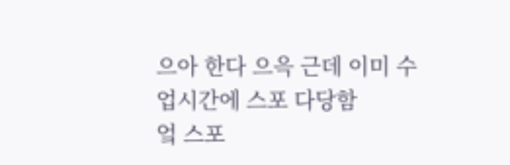으아 한다 으윽 근데 이미 수업시간에 스포 다당함
엌 스포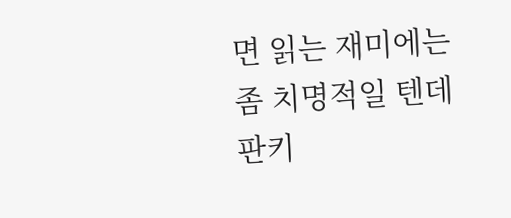면 읽는 재미에는 좀 치명적일 텐데
판키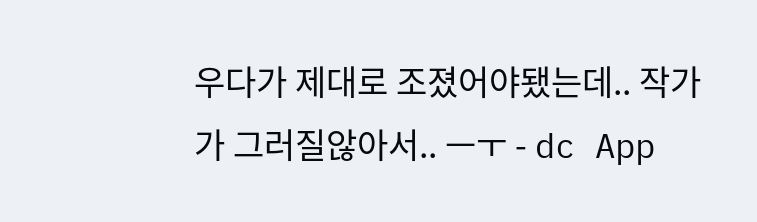우다가 제대로 조졌어야됐는데.. 작가가 그러질않아서.. ㅡㅜ - dc App